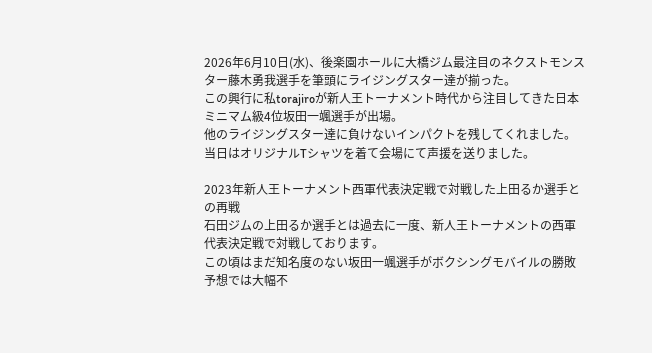2026年6月10日(水)、後楽園ホールに大橋ジム最注目のネクストモンスター藤木勇我選手を筆頭にライジングスター達が揃った。
この興行に私torajiroが新人王トーナメント時代から注目してきた日本ミニマム級4位坂田一颯選手が出場。
他のライジングスター達に負けないインパクトを残してくれました。
当日はオリジナルTシャツを着て会場にて声援を送りました。

2023年新人王トーナメント西軍代表決定戦で対戦した上田るか選手との再戦
石田ジムの上田るか選手とは過去に一度、新人王トーナメントの西軍代表決定戦で対戦しております。
この頃はまだ知名度のない坂田一颯選手がボクシングモバイルの勝敗予想では大幅不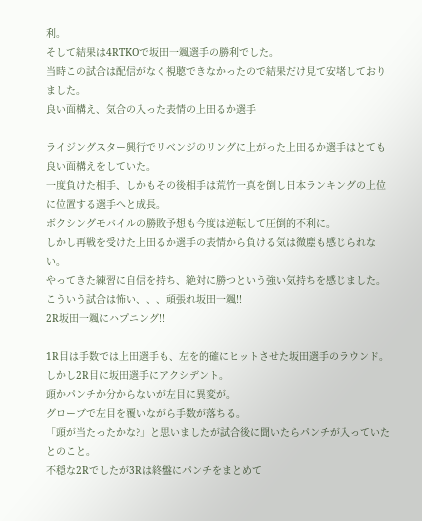利。
そして結果は4RTKOで坂田一颯選手の勝利でした。
当時この試合は配信がなく視聴できなかったので結果だけ見て安堵しておりました。
良い面構え、気合の入った表情の上田るか選手

ライジングスター興行でリベンジのリングに上がった上田るか選手はとても良い面構えをしていた。
一度負けた相手、しかもその後相手は荒竹一真を倒し日本ランキングの上位に位置する選手へと成長。
ボクシングモバイルの勝敗予想も今度は逆転して圧倒的不利に。
しかし再戦を受けた上田るか選手の表情から負ける気は微塵も感じられない。
やってきた練習に自信を持ち、絶対に勝つという強い気持ちを感じました。
こういう試合は怖い、、、頑張れ坂田一颯!!
2R坂田一颯にハプニング!!

1R目は手数では上田選手も、左を的確にヒットさせた坂田選手のラウンド。
しかし2R目に坂田選手にアクシデント。
頭かパンチか分からないが左目に異変が。
グローブで左目を覆いながら手数が落ちる。
「頭が当たったかな?」と思いましたが試合後に聞いたらパンチが入っていたとのこと。
不穏な2Rでしたが3Rは終盤にパンチをまとめて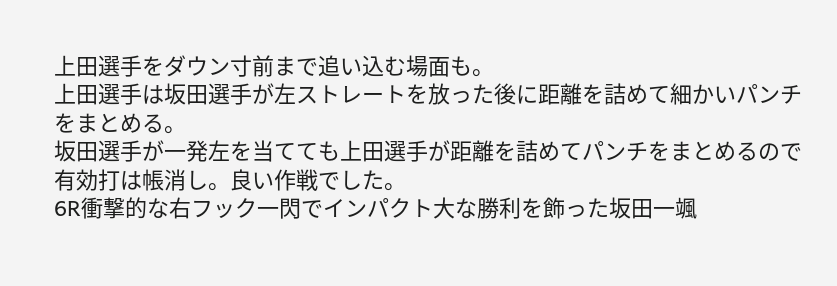上田選手をダウン寸前まで追い込む場面も。
上田選手は坂田選手が左ストレートを放った後に距離を詰めて細かいパンチをまとめる。
坂田選手が一発左を当てても上田選手が距離を詰めてパンチをまとめるので有効打は帳消し。良い作戦でした。
6R衝撃的な右フック一閃でインパクト大な勝利を飾った坂田一颯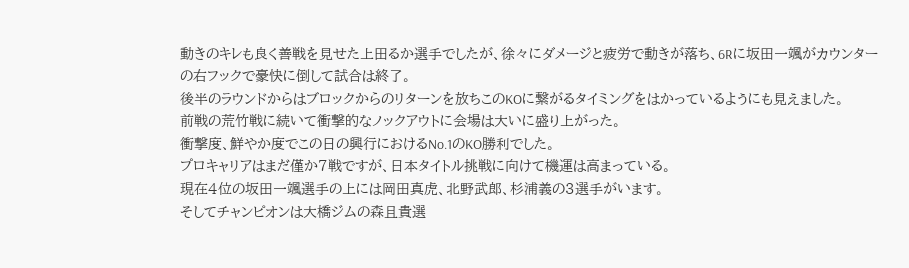動きのキレも良く善戦を見せた上田るか選手でしたが、徐々にダメージと疲労で動きが落ち、6Rに坂田一颯がカウンターの右フックで豪快に倒して試合は終了。
後半のラウンドからはブロックからのリターンを放ちこのKOに繋がるタイミングをはかっているようにも見えました。
前戦の荒竹戦に続いて衝撃的なノックアウトに会場は大いに盛り上がった。
衝撃度、鮮やか度でこの日の興行におけるNo.1のKO勝利でした。
プロキャリアはまだ僅か7戦ですが、日本タイトル挑戦に向けて機運は高まっている。
現在4位の坂田一颯選手の上には岡田真虎、北野武郎、杉浦義の3選手がいます。
そしてチャンピオンは大橋ジムの森且貴選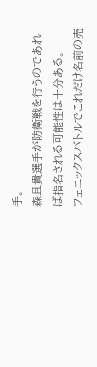手。
森且貴選手が防衛戦を行うのであれば指名される可能性は十分ある。
フェニックスバトルでこれだけ名前の売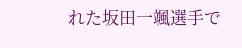れた坂田一颯選手で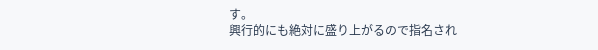す。
興行的にも絶対に盛り上がるので指名され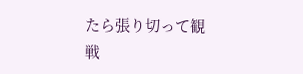たら張り切って観戦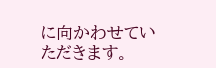に向かわせていただきます。